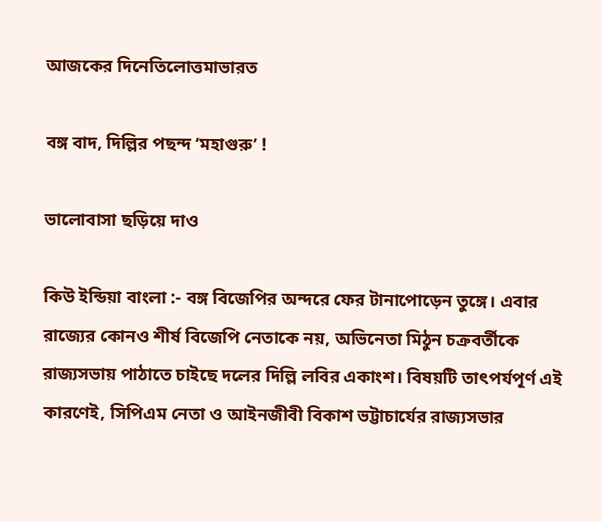আজকের দিনেতিলোত্তমাভারত

বঙ্গ বাদ, দিল্লির পছন্দ ‘মহাগুরু’ !

ভালোবাসা ছড়িয়ে দাও

কিউ ইন্ডিয়া বাংলা :- বঙ্গ বিজেপির অন্দরে ফের টানাপোড়েন তুঙ্গে। এবার রাজ্যের কোনও শীর্ষ বিজেপি নেতাকে নয়, অভিনেতা মিঠুন চক্রবর্তীকে রাজ্যসভায় পাঠাতে চাইছে দলের দিল্লি লবির একাংশ। বিষয়টি তাৎপর্যপূর্ণ এই কারণেই, সিপিএম নেতা ও আইনজীবী বিকাশ ভট্টাচার্যের রাজ্যসভার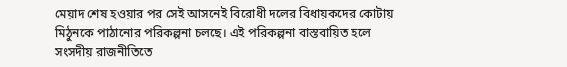মেয়াদ শেষ হওয়ার পর সেই আসনেই বিরোধী দলের বিধায়কদের কোটায় মিঠুনকে পাঠানোর পরিকল্পনা চলছে। এই পরিকল্পনা বাস্তবায়িত হলে সংসদীয় রাজনীতিতে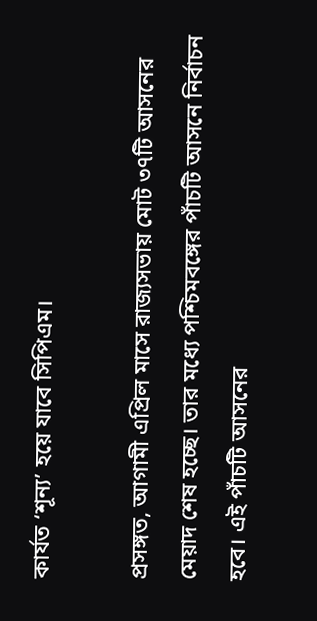কার্যত ‘শূন্য’ হয়ে যাবে সিপিএম।

প্রসঙ্গত, আগামী এপ্রিল মাসে রাজ্যসভায় মোট ৩৭টি আসনের মেয়াদ শেষ হচ্ছে। তার মধ্যে পশ্চিমবঙ্গের পাঁচটি আসনে নির্বাচন হবে। এই পাঁচটি আসনের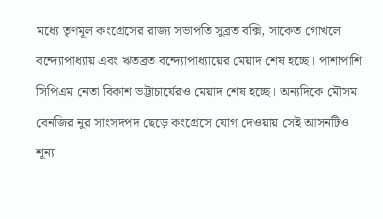মধ্যে তৃণমূল কংগ্রেসের রাজ্য সভাপতি সুব্রত বক্সি, সাকেত গোখলে বন্দ্যোপাধ্যায় এবং ঋতব্রত বন্দ্যোপাধ্যায়ের মেয়াদ শেষ হচ্ছে। পাশাপাশি সিপিএম নেতা বিকাশ ভট্টাচার্যেরও মেয়াদ শেষ হচ্ছে। অন্যদিকে মৌসম বেনজির নুর সাংসদপদ ছেড়ে কংগ্রেসে যোগ দেওয়ায় সেই আসনটিও শূন্য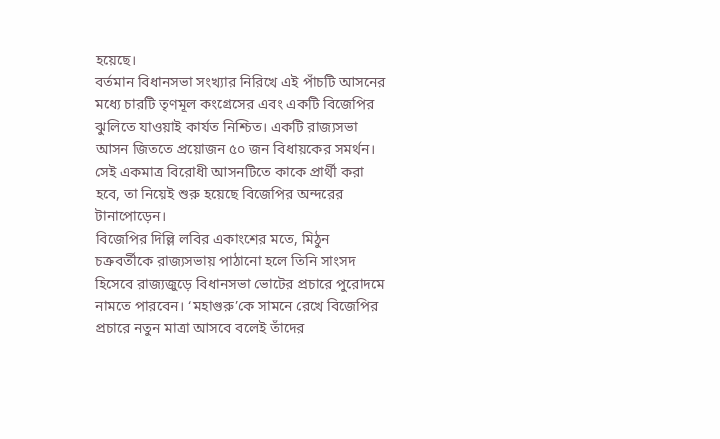হয়েছে।
বর্তমান বিধানসভা সংখ্যার নিরিখে এই পাঁচটি আসনের মধ্যে চারটি তৃণমূল কংগ্রেসের এবং একটি বিজেপির ঝুলিতে যাওয়াই কার্যত নিশ্চিত। একটি রাজ্যসভা আসন জিততে প্রয়োজন ৫০ জন বিধায়কের সমর্থন। সেই একমাত্র বিরোধী আসনটিতে কাকে প্রার্থী করা হবে, তা নিয়েই শুরু হয়েছে বিজেপির অন্দরের টানাপোড়েন।
বিজেপির দিল্লি লবির একাংশের মতে, মিঠুন চক্রবর্তীকে রাজ্যসভায় পাঠানো হলে তিনি সাংসদ হিসেবে রাজ্যজুড়ে বিধানসভা ভোটের প্রচারে পুরোদমে নামতে পারবেন। ‘মহাগুরু’কে সামনে রেখে বিজেপির প্রচারে নতুন মাত্রা আসবে বলেই তাঁদের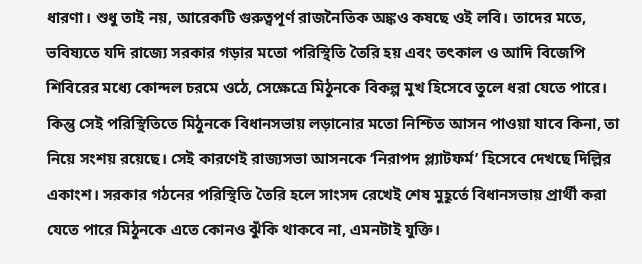ধারণা। শুধু তাই নয়, আরেকটি গুরুত্বপূর্ণ রাজনৈতিক অঙ্কও কষছে ওই লবি। তাদের মতে, ভবিষ্যতে যদি রাজ্যে সরকার গড়ার মতো পরিস্থিতি তৈরি হয় এবং তৎকাল ও আদি বিজেপি শিবিরের মধ্যে কোন্দল চরমে ওঠে, সেক্ষেত্রে মিঠুনকে বিকল্প মুখ হিসেবে তুলে ধরা যেতে পারে।
কিন্তু সেই পরিস্থিতিতে মিঠুনকে বিধানসভায় লড়ানোর মতো নিশ্চিত আসন পাওয়া যাবে কিনা, তা নিয়ে সংশয় রয়েছে। সেই কারণেই রাজ্যসভা আসনকে ‘নিরাপদ প্ল্যাটফর্ম’ হিসেবে দেখছে দিল্লির একাংশ। সরকার গঠনের পরিস্থিতি তৈরি হলে সাংসদ রেখেই শেষ মুহূর্তে বিধানসভায় প্রার্থী করা যেতে পারে মিঠুনকে এতে কোনও ঝুঁকি থাকবে না, এমনটাই যুক্তি।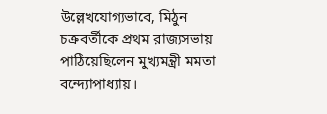উল্লেখযোগ্যভাবে, মিঠুন চক্রবর্তীকে প্রথম রাজ্যসভায় পাঠিয়েছিলেন মুখ্যমন্ত্রী মমতা বন্দ্যোপাধ্যায়।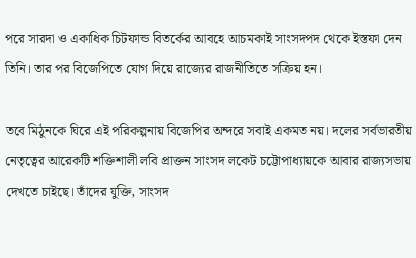পরে সারদা ও একাধিক চিটফান্ড বিতর্কের আবহে আচমকাই সাংসদপদ থেকে ইস্তফা দেন তিনি। তার পর বিজেপিতে যোগ দিয়ে রাজ্যের রাজনীতিতে সক্রিয় হন।

তবে মিঠুনকে ঘিরে এই পরিকল্পনায় বিজেপির অন্দরে সবাই একমত নয়। দলের সর্বভারতীয় নেতৃত্বের আরেকটি শক্তিশালী লবি প্রাক্তন সাংসদ লকেট চট্টোপাধ্যায়কে আবার রাজ্যসভায় দেখতে চাইছে। তাঁদের যুক্তি, সাংসদ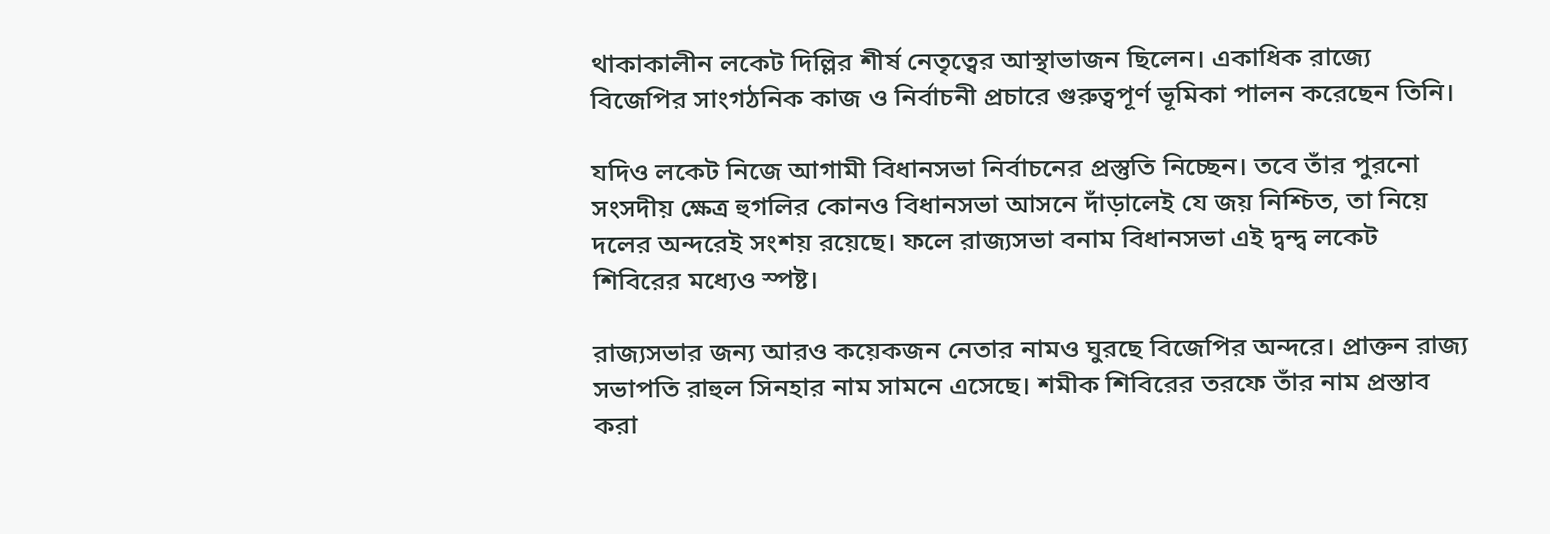থাকাকালীন লকেট দিল্লির শীর্ষ নেতৃত্বের আস্থাভাজন ছিলেন। একাধিক রাজ্যে বিজেপির সাংগঠনিক কাজ ও নির্বাচনী প্রচারে গুরুত্বপূর্ণ ভূমিকা পালন করেছেন তিনি।

যদিও লকেট নিজে আগামী বিধানসভা নির্বাচনের প্রস্তুতি নিচ্ছেন। তবে তাঁর পুরনো সংসদীয় ক্ষেত্র হুগলির কোনও বিধানসভা আসনে দাঁড়ালেই যে জয় নিশ্চিত, তা নিয়ে দলের অন্দরেই সংশয় রয়েছে। ফলে রাজ্যসভা বনাম বিধানসভা এই দ্বন্দ্ব লকেট শিবিরের মধ্যেও স্পষ্ট।

রাজ্যসভার জন্য আরও কয়েকজন নেতার নামও ঘুরছে বিজেপির অন্দরে। প্রাক্তন রাজ্য সভাপতি রাহুল সিনহার নাম সামনে এসেছে। শমীক শিবিরের তরফে তাঁর নাম প্রস্তাব করা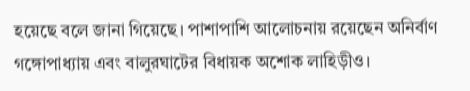হয়েছে বলে জানা গিয়েছে। পাশাপাশি আলোচনায় রয়েছেন অনির্বাণ গঙ্গোপাধ্যায় এবং বালুরঘাটের বিধায়ক অশোক লাহিড়ীও।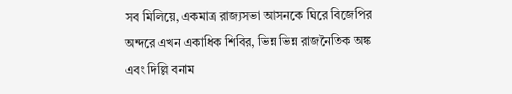সব মিলিয়ে, একমাত্র রাজ্যসভা আসনকে ঘিরে বিজেপির অন্দরে এখন একাধিক শিবির, ভিন্ন ভিন্ন রাজনৈতিক অঙ্ক এবং দিল্লি বনাম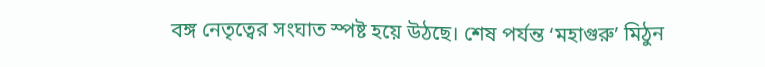বঙ্গ নেতৃত্বের সংঘাত স্পষ্ট হয়ে উঠছে। শেষ পর্যন্ত ‘মহাগুরু’ মিঠুন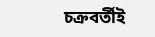চক্রবর্তীই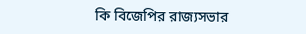কি বিজেপির রাজ্যসভার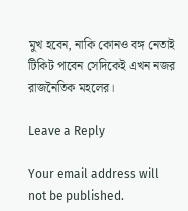মুখ হবেন, নাকি কোনও বঙ্গ নেতাই টিকিট পাবেন সেদিকেই এখন নজর রাজনৈতিক মহলের।

Leave a Reply

Your email address will not be published.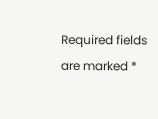Required fields are marked *